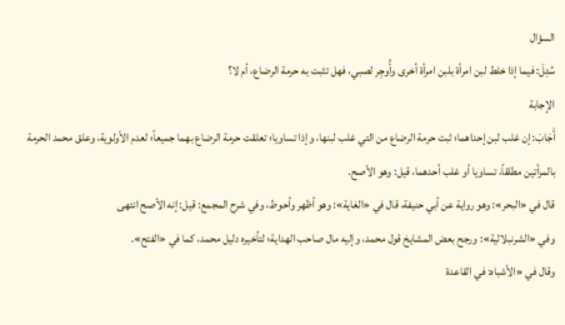السؤال
سُئِلَ: فيما إذا خلط لبن امرأة بلبن امرأة أخرى وأُوجِر لصبي، فهل تثبت به حرمة الرضاع، أم لا؟
الإجابة
أَجَابَ: إن غلب لبن إحداهما؛ ثبت حرمة الرضاع من التي غلب لبنها، وإذا تساويا؛ تعلقت حرمة الرضاع بهما جميعاً؛ لعدم الأولوية، وعلق محمد الحرمة بالمرأتين مطلقاً، تساويا أو غلب أحدهما، قيل: وهو الأصح.
قال في «البحر»: وهو رواية عن أبي حنيفة، قال في «الغاية»: وهو أظهر وأحوط، وفي شرح المجمع: قيل: إنه الأصح انتهى
وفي «الشرنبلالية»: ورجح بعض المشايخ قول محمد، وإليه مال صاحب الهداية؛ لتأخيره دليل محمد، كما في «الفتح».
وقال في «الأشباه: في القاعدة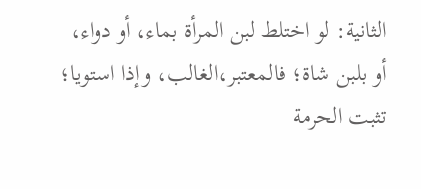الثانية: لو اختلط لبن المرأة بماء، أو دواء، أو بلبن شاة؛ فالمعتبر،الغالب، وإذا استويا؛ تثبت الحرمة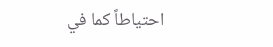احتياطاً كما في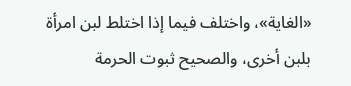«الغاية»، واختلف فيما إذا اختلط لبن امرأة بلبن أخرى، والصحيح ثبوت الحرمة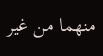منهما من غير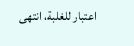اعتبار للغلبة، انتهى